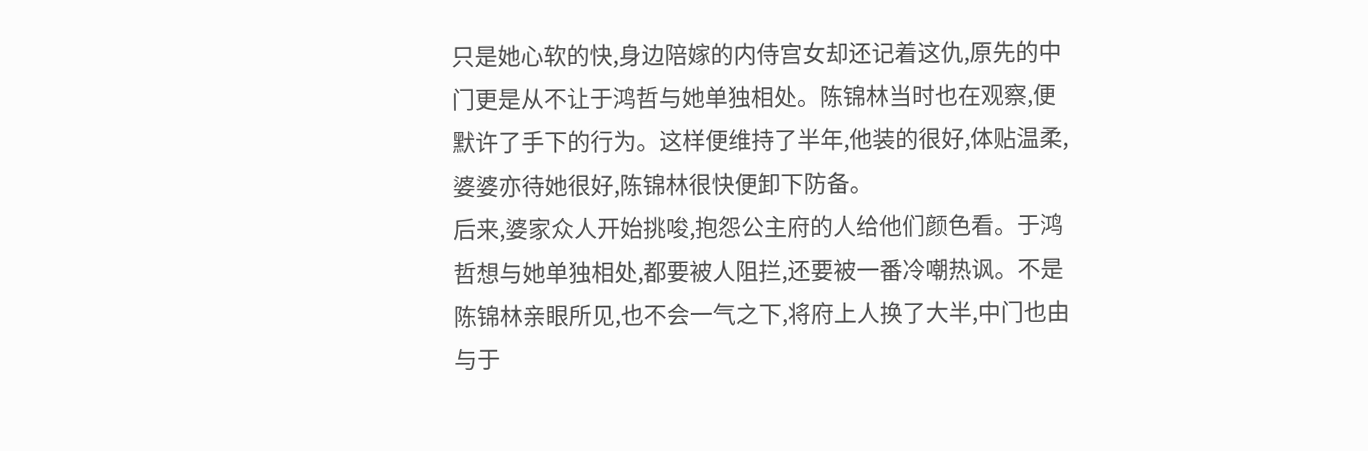只是她心软的快,身边陪嫁的内侍宫女却还记着这仇,原先的中门更是从不让于鸿哲与她单独相处。陈锦林当时也在观察,便默许了手下的行为。这样便维持了半年,他装的很好,体贴温柔,婆婆亦待她很好,陈锦林很快便卸下防备。
后来,婆家众人开始挑唆,抱怨公主府的人给他们颜色看。于鸿哲想与她单独相处,都要被人阻拦,还要被一番冷嘲热讽。不是陈锦林亲眼所见,也不会一气之下,将府上人换了大半,中门也由与于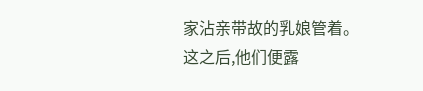家沾亲带故的乳娘管着。
这之后,他们便露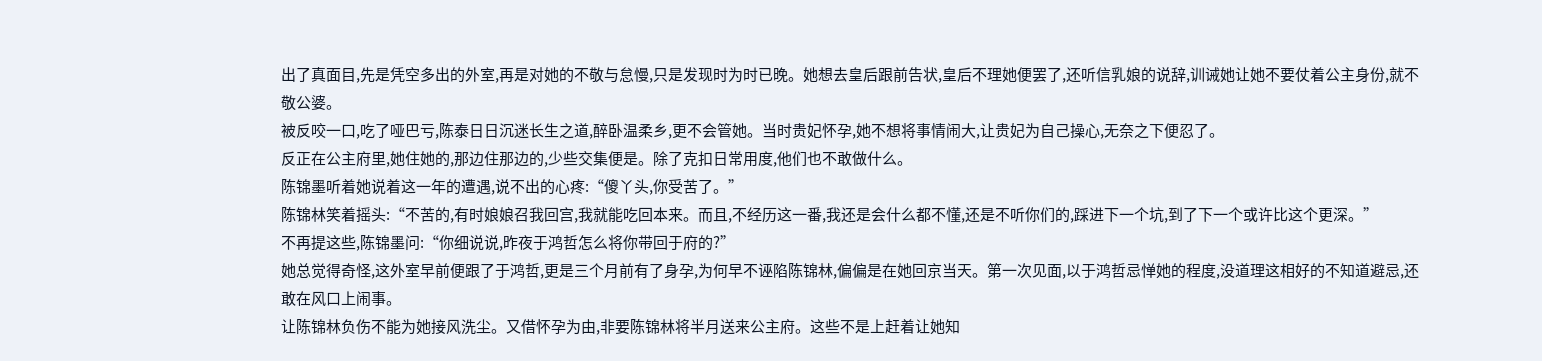出了真面目,先是凭空多出的外室,再是对她的不敬与怠慢,只是发现时为时已晚。她想去皇后跟前告状,皇后不理她便罢了,还听信乳娘的说辞,训诫她让她不要仗着公主身份,就不敬公婆。
被反咬一口,吃了哑巴亏,陈泰日日沉迷长生之道,醉卧温柔乡,更不会管她。当时贵妃怀孕,她不想将事情闹大,让贵妃为自己操心,无奈之下便忍了。
反正在公主府里,她住她的,那边住那边的,少些交集便是。除了克扣日常用度,他们也不敢做什么。
陈锦墨听着她说着这一年的遭遇,说不出的心疼:“傻丫头,你受苦了。”
陈锦林笑着摇头:“不苦的,有时娘娘召我回宫,我就能吃回本来。而且,不经历这一番,我还是会什么都不懂,还是不听你们的,踩进下一个坑,到了下一个或许比这个更深。”
不再提这些,陈锦墨问:“你细说说,昨夜于鸿哲怎么将你带回于府的?”
她总觉得奇怪,这外室早前便跟了于鸿哲,更是三个月前有了身孕,为何早不诬陷陈锦林,偏偏是在她回京当天。第一次见面,以于鸿哲忌惮她的程度,没道理这相好的不知道避忌,还敢在风口上闹事。
让陈锦林负伤不能为她接风洗尘。又借怀孕为由,非要陈锦林将半月送来公主府。这些不是上赶着让她知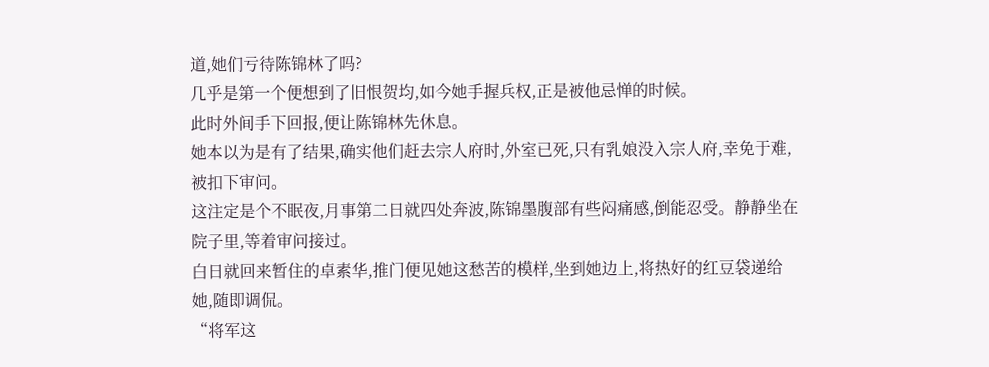道,她们亏待陈锦林了吗?
几乎是第一个便想到了旧恨贺均,如今她手握兵权,正是被他忌惮的时候。
此时外间手下回报,便让陈锦林先休息。
她本以为是有了结果,确实他们赶去宗人府时,外室已死,只有乳娘没入宗人府,幸免于难,被扣下审问。
这注定是个不眠夜,月事第二日就四处奔波,陈锦墨腹部有些闷痛感,倒能忍受。静静坐在院子里,等着审问接过。
白日就回来暂住的卓素华,推门便见她这愁苦的模样,坐到她边上,将热好的红豆袋递给她,随即调侃。
“将军这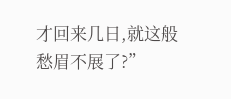才回来几日,就这般愁眉不展了?”